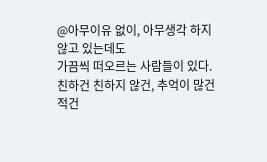@아무이유 없이, 아무생각 하지 않고 있는데도
가끔씩 떠오르는 사람들이 있다.
친하건 친하지 않건, 추억이 많건 적건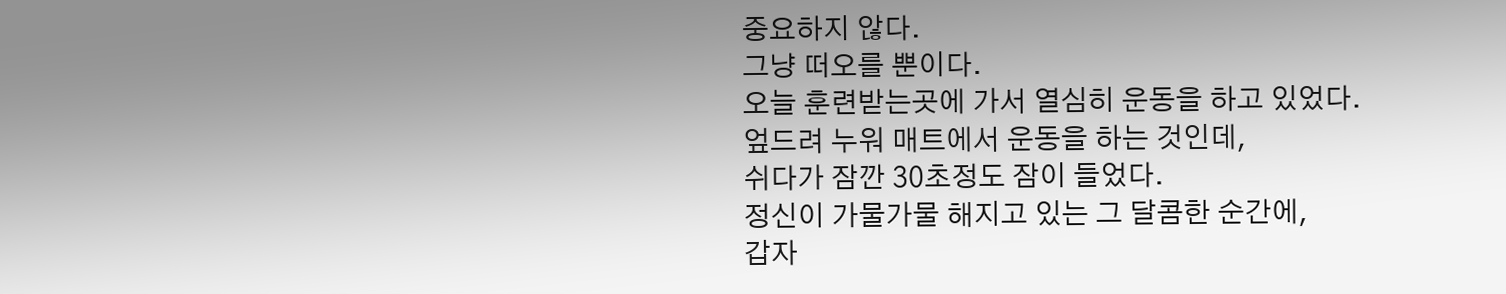중요하지 않다.
그냥 떠오를 뿐이다.
오늘 훈련받는곳에 가서 열심히 운동을 하고 있었다.
엎드려 누워 매트에서 운동을 하는 것인데,
쉬다가 잠깐 30초정도 잠이 들었다.
정신이 가물가물 해지고 있는 그 달콤한 순간에,
갑자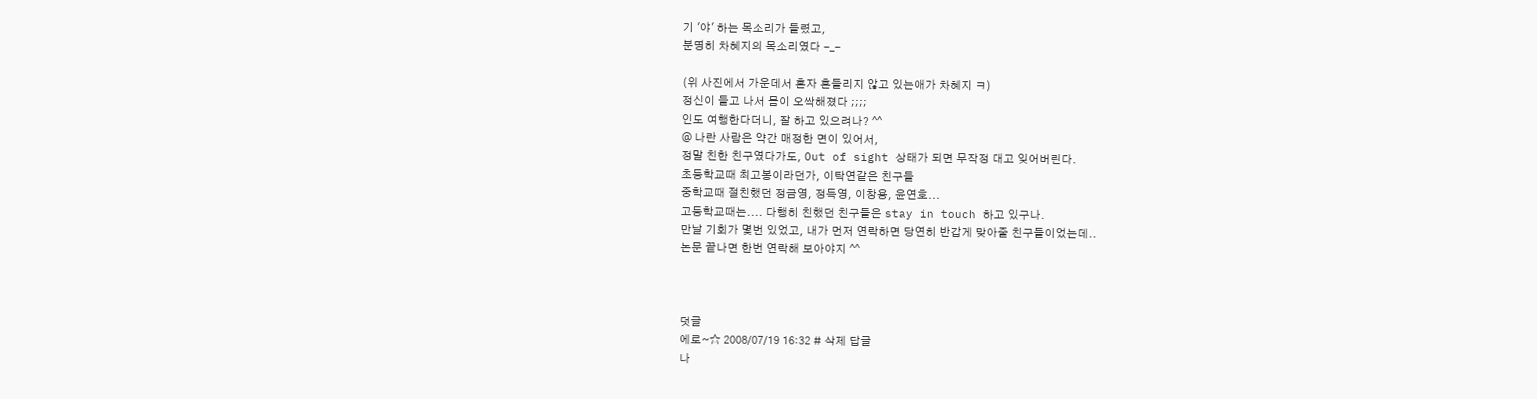기 '야' 하는 목소리가 들렸고,
분명히 차혜지의 목소리였다 -_-

(위 사진에서 가운데서 혼자 흔들리지 않고 있는애가 차혜지 ㅋ)
정신이 들고 나서 몸이 오싹해졌다 ;;;;
인도 여행한다더니, 잘 하고 있으려나? ^^
@ 나란 사람은 약간 매정한 면이 있어서,
정말 친한 친구였다가도, Out of sight 상태가 되면 무작정 대고 잊어버린다.
초등학교때 최고봉이라던가, 이탁연같은 친구들
중학교때 절친했던 정금영, 정득영, 이창용, 윤연호...
고등학교때는.... 다행히 친했던 친구들은 stay in touch 하고 있구나.
만날 기회가 몇번 있었고, 내가 먼저 연락하면 당연히 반갑게 맞아줄 친구들이었는데..
논문 끝나면 한번 연락해 보아야지 ^^



덧글
에로~☆ 2008/07/19 16:32 # 삭제 답글
나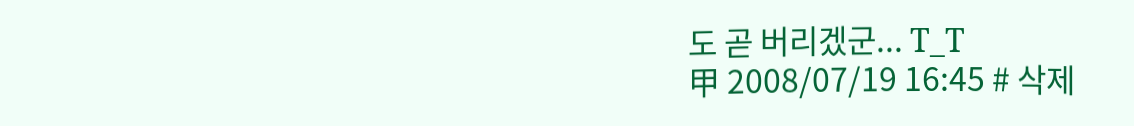도 곧 버리겠군... T_T
甲 2008/07/19 16:45 # 삭제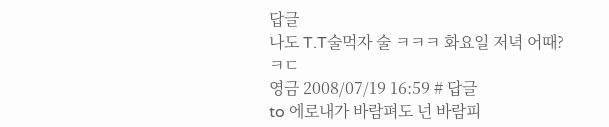답글
나도 T.T술먹자 술 ㅋㅋㅋ 화요일 저녁 어때? ㅋㄷ
영금 2008/07/19 16:59 # 답글
to 에로내가 바람펴도 넌 바람피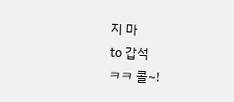지 마
to 갑석
ㅋㅋ 콜~!